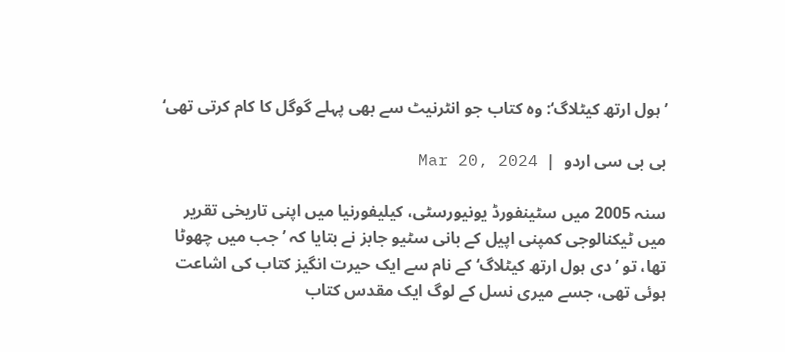’ہول ارتھ کیٹلاگ‘: وہ کتاب جو انٹرنیٹ سے بھی پہلے گوگل کا کام کرتی تھی‘

بی بی سی اردو  |  Mar 20, 2024

سنہ 2005 میں سٹینفورڈ یونیورسٹی، کیلیفورنیا میں اپنی تاریخی تقریر میں ٹیکنالوجی کمپنی اپیل کے بانی سٹیو جابز نے بتایا کہ ’جب میں چھوٹا تھا، تو ’دی ہول ارتھ کیٹلاگ‘ کے نام سے ایک حیرت انگیز کتاب کی اشاعت ہوئی تھی، جسے میری نسل کے لوگ ایک مقدس کتاب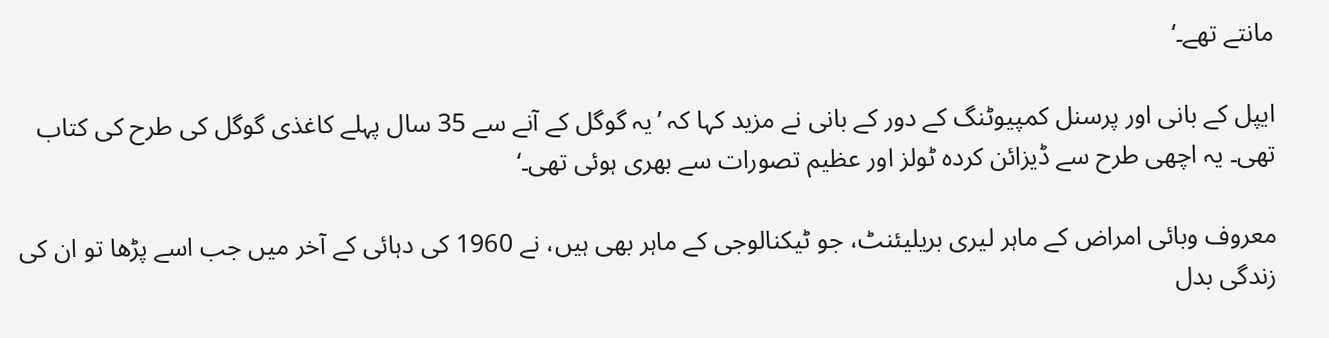مانتے تھے۔‘

ایپل کے بانی اور پرسنل کمپیوٹنگ کے دور کے بانی نے مزید کہا کہ ’یہ گوگل کے آنے سے 35 سال پہلے کاغذی گوگل کی طرح کی کتاب تھی۔ یہ اچھی طرح سے ڈیزائن کردہ ٹولز اور عظیم تصورات سے بھری ہوئی تھی۔‘

معروف وبائی امراض کے ماہر لیری بریلیئنٹ، جو ٹیکنالوجی کے ماہر بھی ہیں، نے 1960 کی دہائی کے آخر میں جب اسے پڑھا تو ان کی زندگی بدل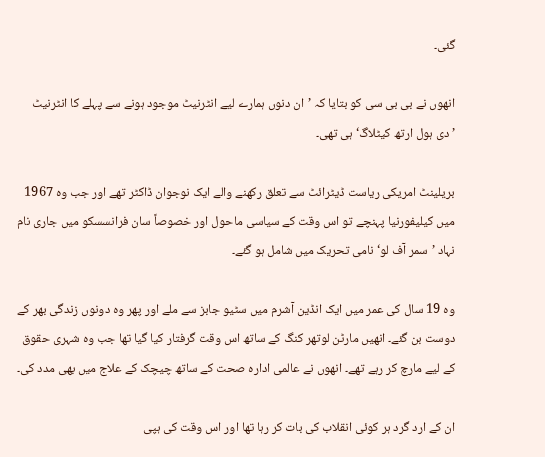گئی۔

انھوں نے بی بی سی کو بتایا کہ ’ان دنوں ہمارے لیے انٹرنیٹ موجود ہونے سے پہلے کا انٹرنیٹ ’دی ہول ارتھ کیٹلاگ‘ ہی تھی۔

بریلینٹ امریکی ریاست ڈیٹرائٹ سے تعلق رکھنے والے ایک نوجوان ڈاکٹر تھے اور جب وہ 1967 میں کیلیفورنیا پہنچے تو اس وقت کے سیاسی ماحول اور خصوصاً سان فرانسسکو میں جاری نام نہاد ’سمر آف لو‘ نامی تحریک میں شامل ہو گئے۔

وہ 19 سال کی عمر میں ایک انڈین آشرم میں سٹیو جابز سے ملے اور پھر وہ دونوں زندگی بھر کے دوست بن گئے۔ انھیں مارٹن لوتھر کنگ کے ساتھ اس وقت گرفتار کیا گیا تھا جب وہ شہری حقوق کے لیے مارچ کر رہے تھے۔ انھوں نے عالمی ادارہ صحت کے ساتھ چیچک کے علاج میں بھی مدد کی۔

ان کے ارد گرد ہر کوئی انقلاب کی بات کر رہا تھا اور اس وقت کی ہپی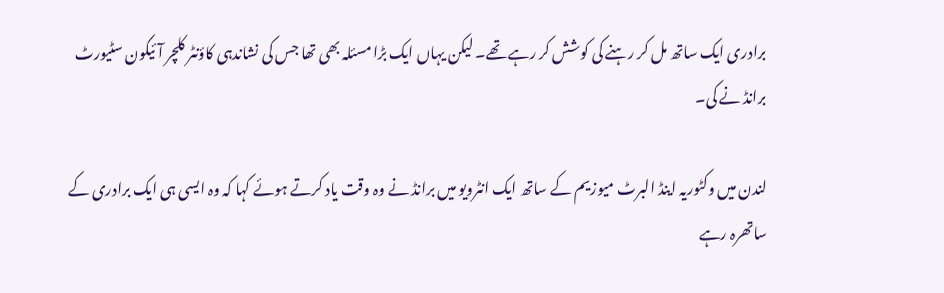برادری ایک ساتھ مل کر رہنے کی کوشش کر رہے تھے۔ لیکن یہاں ایک بڑا مسئلہ بھی تھا جس کی نشاندہی کاؤنٹر کلچر آئیکون سٹیورٹ برانڈ نے کی۔

لندن میں وکٹوریہ اینڈ البرٹ میوزیم کے ساتھ ایک انٹرویو میں برانڈ نے وہ وقت یاد کرتے ہوئے کہا کہ وہ ایسی ہی ایک برادری کے ساتھرہ رہے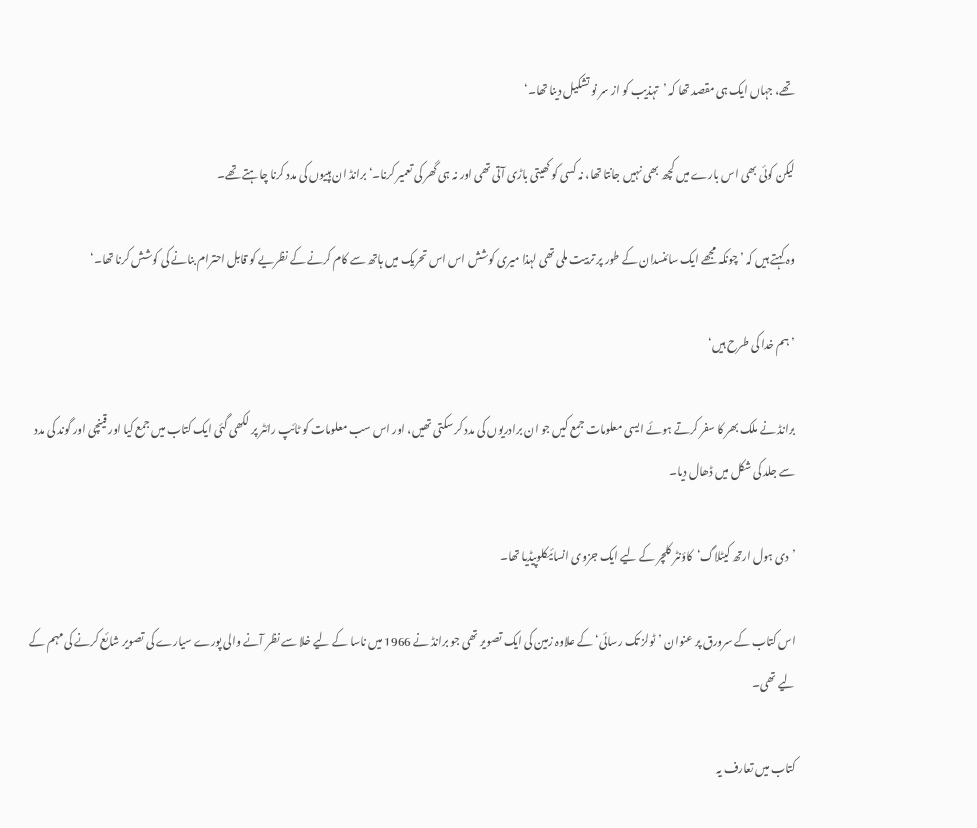تھے، جہاں ایک ہی مقصد تھا کہ ’تہذیب کو از سر نو تشکیل دینا تھا۔‘

لیکن کوئی بھی اس بارے میں کچھ بھی نہیں جانتا تھا، نہ کسی کو کھیتی باڑی آتی تھی اور نہ ہی گھر کی تعمیر کرنا۔‘ برانڈ ان ہپیوں کی مدد کرنا چاہتے تھے۔

وہ کہتے ہیں کہ ’چونکہ مجھے ایک سائنسدان کے طور پر تربیت ملی تھی لہذا میری کوشش اس اس تحریک میں ہاتھ سے کام کرنے کے نظریے کو قابل احترام بنانے کی کوشش کرنا تھا۔‘

’ہم خدا کی طرح ہیں‘

برانڈ نے ملک بھر کا سفر کرتے ہوئے ایسی معلومات جمع کیں جو ان برادریوں کی مدد کر سکتی تھیں، اور اس سب معلومات کو ٹائپ رائٹر پر لکھی گئی ایک کتاب میں جمع کیا اور قینچی اور گوند کی مدد سے جلد کی شکل میں ڈھال دیا۔

’دی ہول ارتھ کیٹلاگ‘کاؤنٹر کلچر کے لیے ایک جزوی انسائیکلوپیڈیا تھا۔

اس کتاب کے سرورق پر عنوان ’ٹولز تک رسائی‘ کے علاوہ زمین کی ایک تصویر تھی جو برانڈ نے 1966 میں ناسا کے لیے خلا سے نظر آنے والی پورے سیارے کی تصویر شائع کرنے کی مہم کے لیے تھی۔

کتاب میں تعارف یہ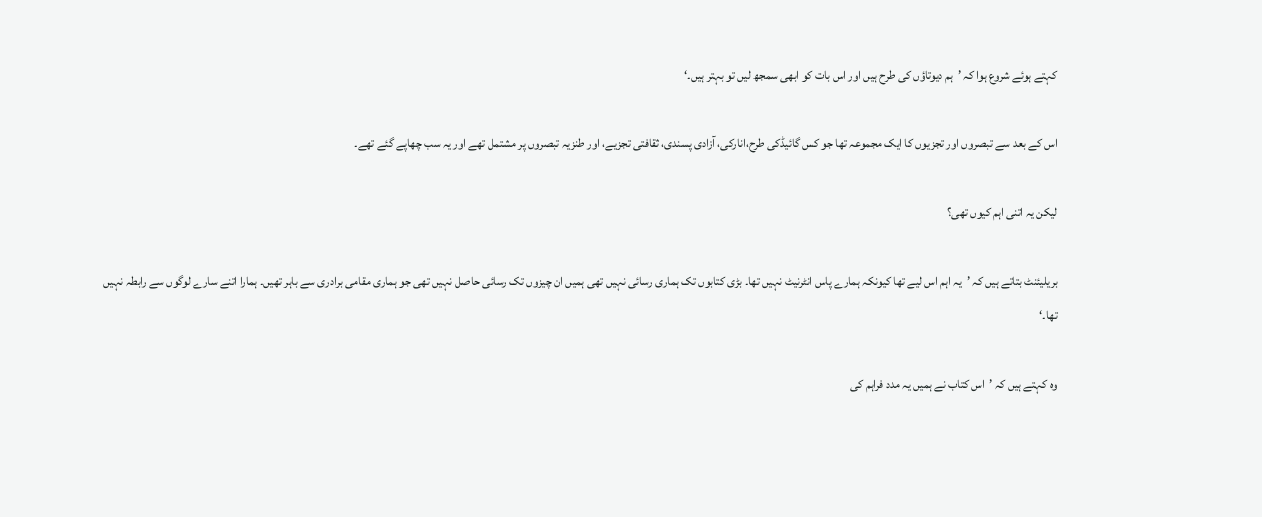کہتے ہوئے شروع ہوا کہ ’ہم دیوتاؤں کی طرح ہیں اور اس بات کو ابھی سمجھ لیں تو بہتر ہیں۔‘

اس کے بعد سے تبصروں اور تجزیوں کا ایک مجموعہ تھا جو کس گائیڈکی طرح،انارکی، آزادی پسندی، ثقافتی تجزیے، اور طنزیہ تبصروں پر مشتمل تھے اور یہ سب چھاپے گئے تھے۔

لیکن یہ اتنی اہم کیوں تھی؟

بریلیئنٹ بتاتے ہیں کہ ’یہ اہم اس لیے تھا کیونکہ ہمارے پاس انٹرنیٹ نہیں تھا۔ بڑی کتابوں تک ہماری رسائی نہیں تھی ہمیں ان چیزوں تک رسائی حاصل نہیں تھی جو ہماری مقامی برادری سے باہر تھیں۔ ہمارا اتنے سارے لوگوں سے رابطہ نہیں تھا۔‘

وہ کہتے ہیں کہ ’اس کتاب نے ہمیں یہ مدد فراہم کی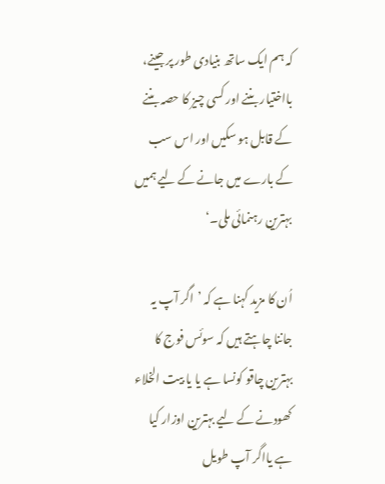کہ ہم ایک ساتھ بنیادی طور پر جینے، بااختیار بننے اور کسی چیز کا حصہ بننے کے قابل ہو سکیں اور اس سب کے بارے میں جانے کے لیے ہمیں بہترین رہنمائی ملی۔‘

اُن کا مزید کہنا ہے کہ ’اگر آپ یہ جاننا چاہتے ہیں کہ سوئس فوج کا بہترین چاقو کونسا ہے یا یا بیت الخلاء کھودنے کے لیے بہترین اوزار کیا ہے یااگر آپ طویل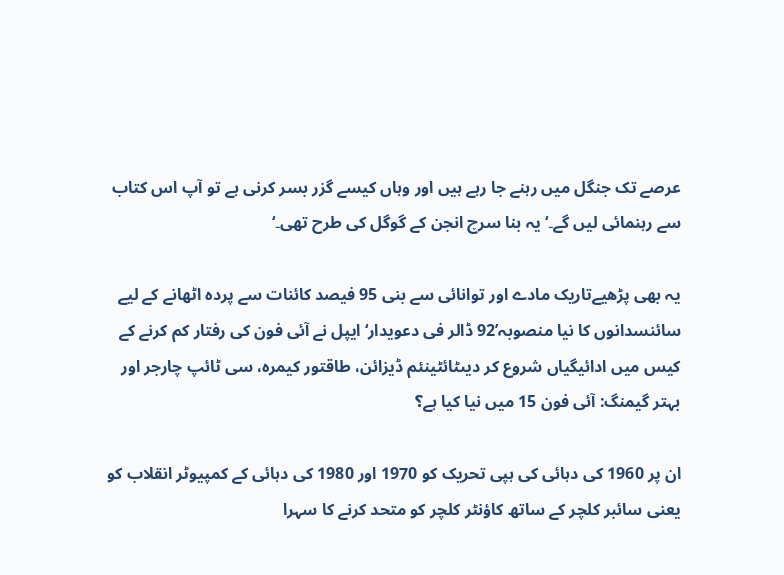عرصے تک جنگل میں رہنے جا رہے ہیں اور وہاں کیسے گزر بسر کرنی ہے تو آپ اس کتاب سے رہنمائی لیں گے۔‘ یہ بنا سرچ انجن کے گوگل کی طرح تھی۔‘

یہ بھی پڑھیےتاریک مادے اور توانائی سے بنی 95 فیصد کائنات سے پردہ اٹھانے کے لیے سائنسدانوں کا نیا منصوبہ’92 ڈالر فی دعویدار‘ ایپل نے آئی فون کی رفتار کم کرنے کے کیس میں ادائیگیاں شروع کر دیںٹائٹینئم ڈیزائن، طاقتور کیمرہ، سی ٹائپ چارجر اور بہتر گیمنگ: آئی فون 15 میں نیا کیا ہے؟

ان پر 1960 کی دہائی کی ہپی تحریک کو 1970 اور 1980 کی دہائی کے کمپیوٹر انقلاب کو یعنی سائبر کلچر کے ساتھ کاؤنٹر کلچر کو متحد کرنے کا سہرا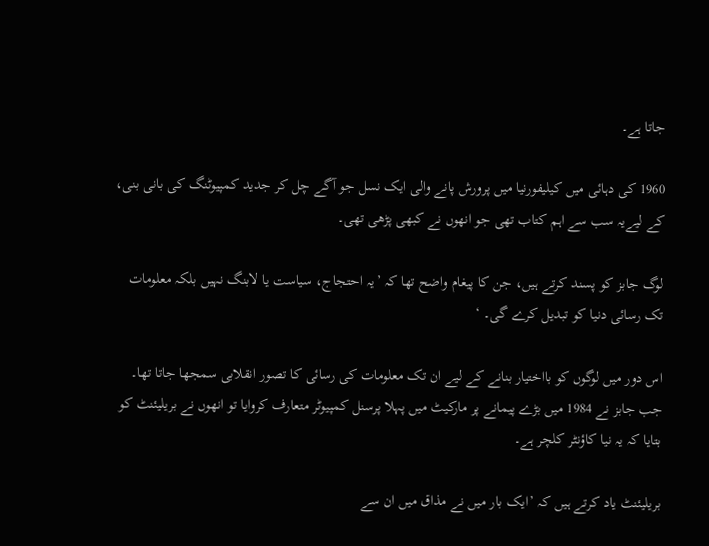جاتا ہے۔

1960 کی دہائی میں کیلیفورنیا میں پرورش پانے والی ایک نسل جو آگے چل کر جدید کمپیوٹنگ کی بانی بنی، کے لیےیہ سب سے اہم کتاب تھی جو انھوں نے کبھی پڑھی تھی۔

لوگ جابز کو پسند کرتے ہیں، جن کا پیغام واضح تھا کہ ’یہ احتجاج، سیاست یا لابنگ نہیں بلکہ معلومات تک رسائی دنیا کو تبدیل کرے گی۔ ‘

اس دور میں لوگوں کو بااختیار بنانے کے لیے ان تک معلومات کی رسائی کا تصور انقلابی سمجھا جاتا تھا۔ جب جابز نے 1984 میں بڑے پیمانے پر مارکیٹ میں پہلا پرسنل کمپیوٹر متعارف کروایا تو انھوں نے بریلیئنٹ کو بتایا کہ یہ نیا کاؤنٹر کلچر ہے۔

بریلیئنٹ یاد کرتے ہیں کہ ’ایک بار میں نے مذاق میں ان سے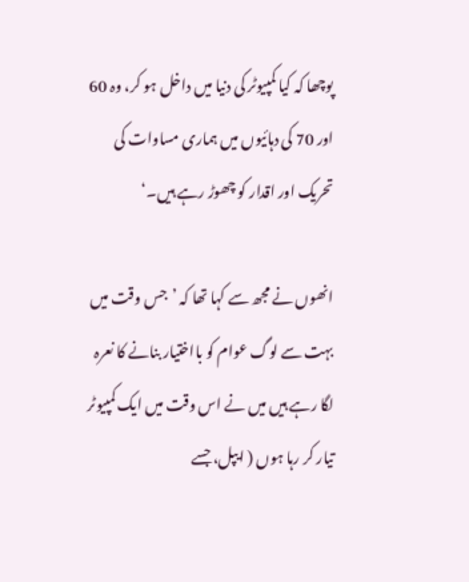پوچھا کہ کیا کمپیوٹر کی دنیا میں داخل ہو کر، وہ 60 اور 70 کی دہائیوں میں ہماری مساوات کی تحریک اور اقدار کو چھوڑ رہے ہیں۔‘

انھوں نے مجھ سے کہا تھا کہ ’جس وقت میں بہت سے لوگ عوام کو بااختیار بنانے کا نعرہ لگا رہے ہیں میں نے اس وقت میں ایک کمپیوٹر تیار کر رہا ہوں ( ایپل، جسے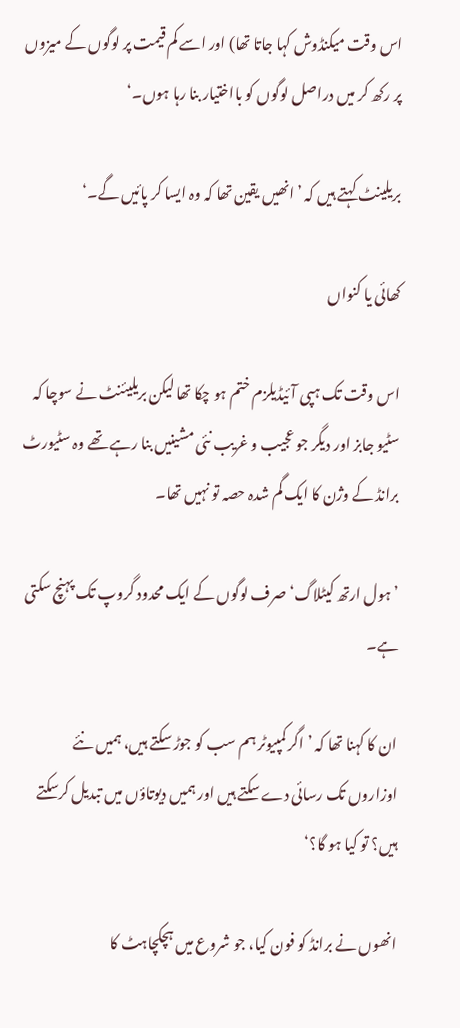اس وقت میکنڈوش کہا جاتا تھا) اور اسے کم قیمت پر لوگوں کے میزوں پر رکھ کر میں دراصل لوگوں کو بااختیار بنا رہا ہوں۔‘

بریلینٹ کہتے ہیں کہ ’انھیں یقین تھا کہ وہ ایسا کر پائیں گے۔‘

کھائی یا کنواں

اس وقت تک ہپی آئیڈیلزم ختم ہو چکا تھا لیکن بریلیئنٹ نے سوچا کہ سٹیو جابز اور دیگر جو عجیب و غریب نئی مشینیں بنا رہے تھے وہ سٹیورٹ برانڈ کے وژن کا ایک گم شدہ حصہ تو نہیں تھا۔

’ہول ارتھ کیٹلاگ‘ صرف لوگوں کے ایک محدود گروپ تک پہنچ سکتی ہے۔

ان کا کہنا تھا کہ ’ اگر کمپیوٹر ہم سب کو جوڑ سکتے ہیں، ہمیں نئے اوزاروں تک رسائی دے سکتے ہیں اور ہمیں دیوتاؤں میں تبدیل کرسکتے ہیں؟ تو کیا ہو گا؟‘

انھوں نے برانڈ کو فون کیا، جو شروع میں ہچکچاہٹ کا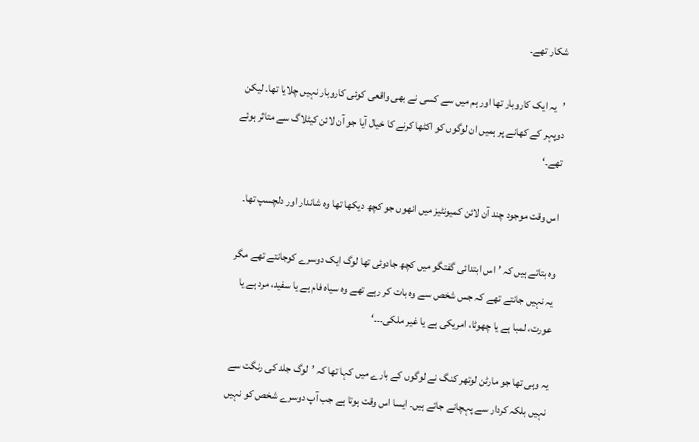شکار تھے۔

’یہ ایک کاروبار تھا اور ہم میں سے کسی نے بھی واقعی کوئی کاروبار نہیں چلایا تھا۔ لیکن دوپہر کے کھانے پر ہمیں ان لوگوں کو اکٹھا کرنے کا خیال آیا جو آن لائن کیٹلاگ سے متاثر ہوئے تھے۔‘

اس وقت موجود چند آن لائن کمیونٹیز میں انھوں جو کچھ دیکھا تھا وہ شاندار اور دلچسپ تھا۔

وہ بتاتے ہیں کہ ’اس ابتدائی گفتگو میں کچھ جادوئی تھا لوگ ایک دوسرے کوجانتے تھے مگر یہ نہیں جانتے تھے کہ جس شخص سے وہ بات کر رہے تھے وہ سیاہ فام ہے یا سفید، مرد ہے یا عورت، لمبا ہے یا چھوٹا، امریکی ہے یا غیر ملکی۔۔۔‘

یہ وہی تھا جو مارٹن لوتھر کنگ نے لوگوں کے بارے میں کہا تھا کہ ’لوگ جلد کی رنگت سے نہیں بلکہ کردار سے پہچانے جاتے ہیں۔ ایسا اس وقت ہوتا ہے جب آپ دوسرے شخص کو نہیں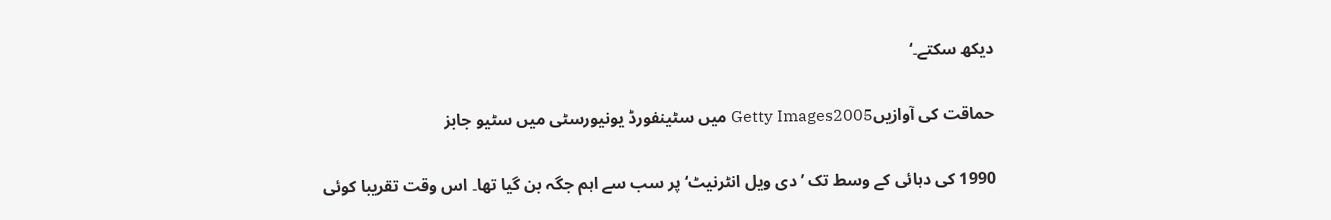دیکھ سکتے۔‘

حماقت کی آوازیںGetty Images2005 میں سٹینفورڈ یونیورسٹی میں سٹیو جابز

1990 کی دہائی کے وسط تک ’دی ویل انٹرنیٹ‘ پر سب سے اہم جگہ بن گیا تھا۔ اس وقت تقریبا کوئی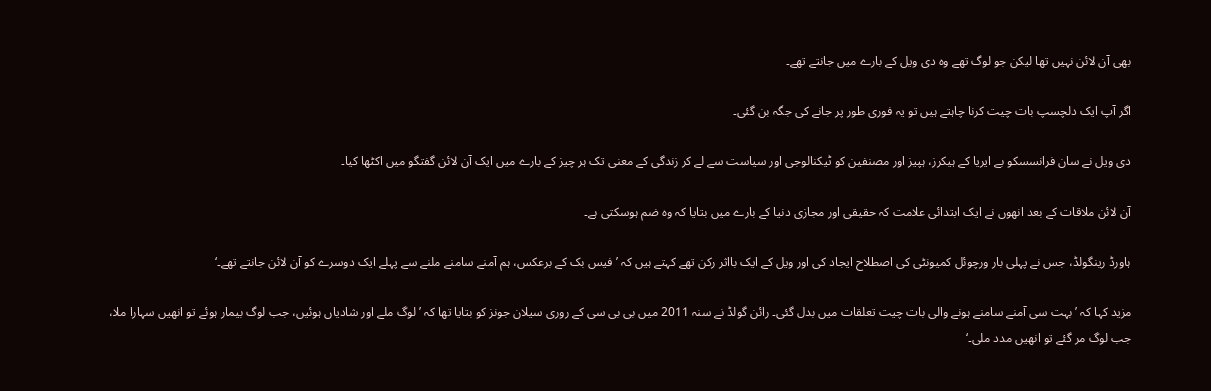بھی آن لائن نہیں تھا لیکن جو لوگ تھے وہ دی ویل کے بارے میں جانتے تھے۔

اگر آپ ایک دلچسپ بات چیت کرنا چاہتے ہیں تو یہ فوری طور پر جانے کی جگہ بن گئی۔

دی ویل نے سان فرانسسکو بے ایریا کے ہیکرز، ہپیز اور مصنفین کو ٹیکنالوجی اور سیاست سے لے کر زندگی کے معنی تک ہر چیز کے بارے میں ایک آن لائن گفتگو میں اکٹھا کیا۔

آن لائن ملاقات کے بعد انھوں نے ایک ابتدائی علامت کہ حقیقی اور مجازی دنیا کے بارے میں بتایا کہ وہ ضم ہوسکتی ہے۔

ہاورڈ رینگولڈ، جس نے پہلی بار ورچوئل کمیونٹی کی اصطلاح ایجاد کی اور ویل کے ایک بااثر رکن تھے کہتے ہیں کہ ’فیس بک کے برعکس، ہم آمنے سامنے ملنے سے پہلے ایک دوسرے کو آن لائن جانتے تھے۔‘

مزید کہا کہ ’بہت سی آمنے سامنے ہونے والی بات چیت تعلقات میں بدل گئی۔ رائن گولڈ نے سنہ 2011 میں بی بی سی کے روری سیلان جونز کو بتایا تھا کہ ’لوگ ملے اور شادیاں ہوئیں، جب لوگ بیمار ہوئے تو انھیں سہارا ملا، جب لوگ مر گئے تو انھیں مدد ملی۔‘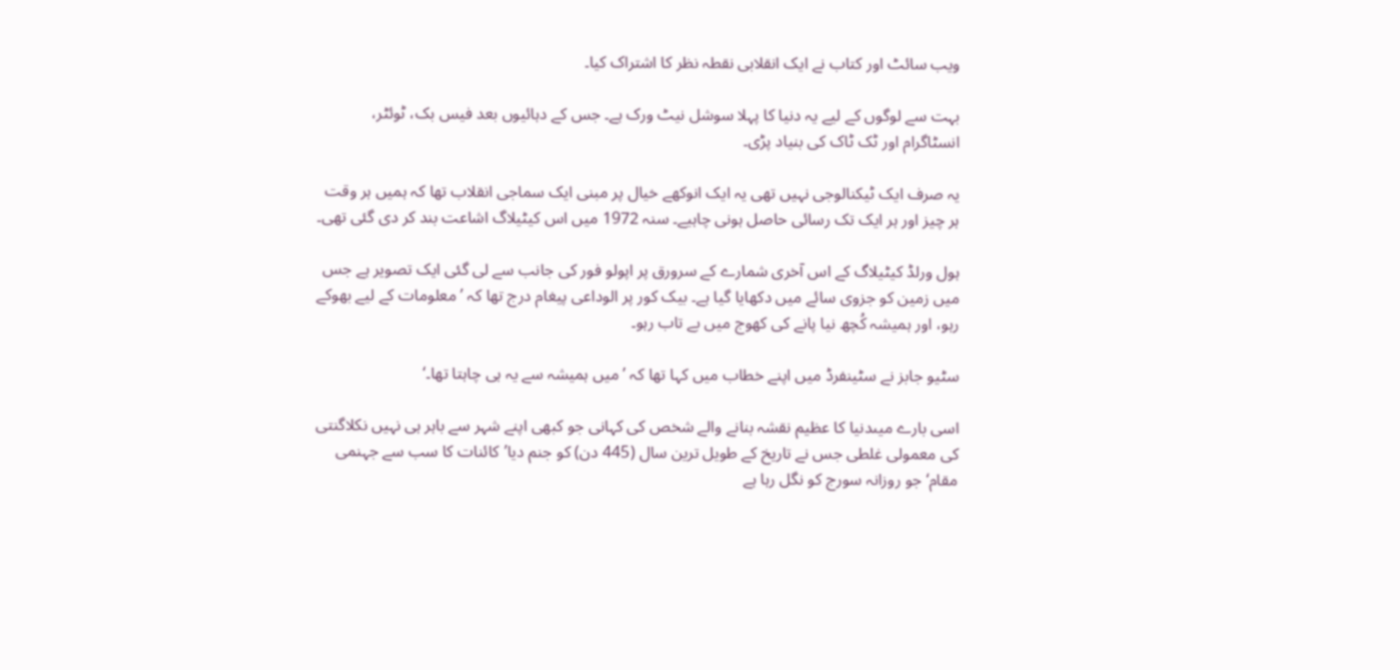ویب سائٹ اور کتاب نے ایک انقلابی نقطہ نظر کا اشتراک کیا۔

بہت سے لوگوں کے لیے یہ دنیا کا پہلا سوشل نیٹ ورک ہے۔ جس کے دہائیوں بعد فیس بک، ٹوئٹر، انسٹاگرام اور ٹک ٹاک کی بنیاد پڑی۔

یہ صرف ایک ٹیکنالوجی نہیں تھی یہ ایک انوکھے خیال پر مبنی ایک سماجی انقلاب تھا کہ ہمیں ہر وقت ہر چیز اور ہر ایک تک رسائی حاصل ہونی چاہیے۔ سنہ 1972 میں اس کیٹیلاگ اشاعت بند کر دی گئی تھی۔

ہول ورلڈ کیٹیلاگ کے اس آخری شمارے کے سرورق پر اپولو فور کی جانب سے لی گئی ایک تصویر ہے جس میں زمین کو جزوی سائے میں دکھایا گیا ہے۔ بیک کور پر الوداعی پیغام درج تھا کہ ’معلومات کے لیے بھوکے رہو، اور ہمیشہ کُچھ نیا پانے کی کھوج میں بے تاب رہو۔

سٹیو جابز نے سٹینفرڈ میں اپنے خطاب میں کہا تھا کہ ’میں ہمیشہ سے یہ ہی چاہتا تھا۔‘

اسی بارے میںدنیا کا عظیم نقشہ بنانے والے شخص کی کہانی جو کبھی اپنے شہر سے باہر ہی نہیں نکلاگنتی کی معمولی غلطی جس نے تاریخ کے طویل ترین سال (445 دن) کو جنم دیا’کائنات کا سب سے جہنمی مقام‘ جو روزانہ سورج کو نگل رہا ہے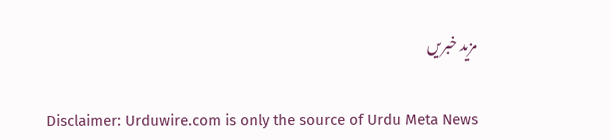مزید خبریں

Disclaimer: Urduwire.com is only the source of Urdu Meta News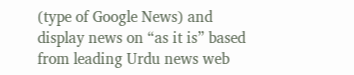(type of Google News) and display news on “as it is” based from leading Urdu news web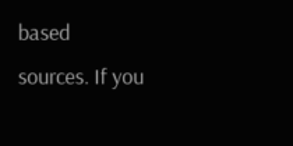based sources. If you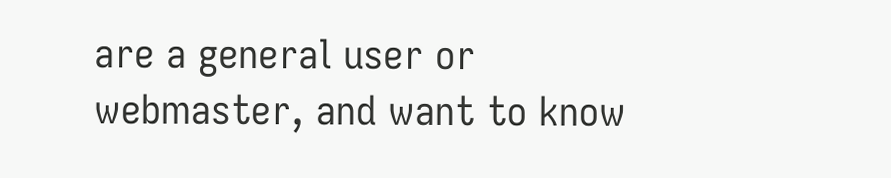are a general user or webmaster, and want to know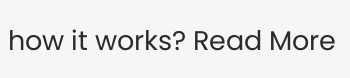how it works? Read More